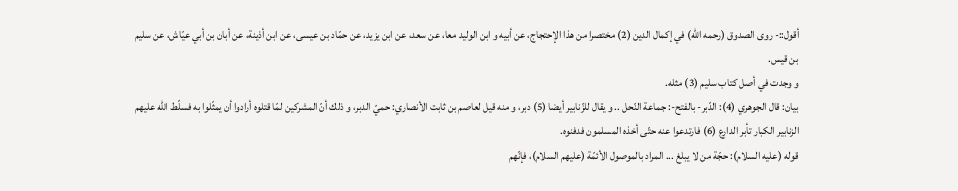أقول::- روى الصدوق (رحمه اللّه) في إكمال الدين (2) مختصرا من هذا الإحتجاج، عن أبيه و ابن الوليد معا، عن سعد، عن ابن يزيد، عن حمّاد بن عيسى، عن ابن أذينة، عن أبان بن أبي عيّاش، عن سليم بن قيس.
و وجدت في أصل كتاب سليم (3) مثله.
بيان: قال الجوهري (4): الدّبر- بالفتح-: جماعة النّحل .. و يقال للزّنابير أيضا (5) دبر، و منه قيل لعاصم بن ثابت الأنصاري: حميّ الدبر، و ذلك أنّ المشركين لمّا قتلوه أرادوا أن يمثّلوا به فسلّط اللّه عليهم الزنابير الكبار تأبر الدارع (6) فارتدعوا عنه حتّى أخذه المسلمون فدفنوه.
قوله (عليه السلام): حجّة من لا يبلغ ... المراد بالموصول الأئمّة (عليهم السلام)، فإنّهم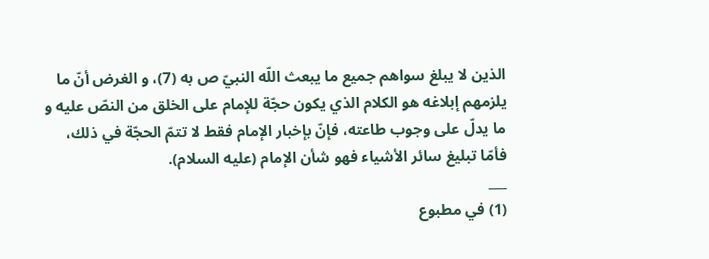الذين لا يبلغ سواهم جميع ما يبعث اللّه النبيّ ص به (7)، و الغرض أنّ ما يلزمهم إبلاغه هو الكلام الذي يكون حجّة للإمام على الخلق من النصّ عليه و ما يدلّ على وجوب طاعته، فإنّ بإخبار الإمام فقط لا تتمّ الحجّة في ذلك، فأمّا تبليغ سائر الأشياء فهو شأن الإمام (عليه السلام).
___
(1) في مطبوع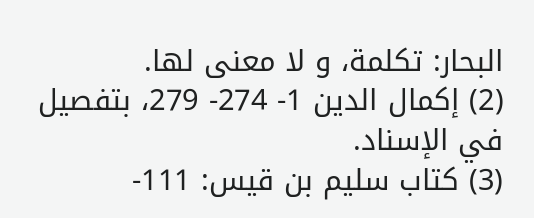البحار: تكلمة، و لا معنى لها.
(2) إكمال الدين 1- 274- 279، بتفصيل في الإسناد.
(3) كتاب سليم بن قيس: 111-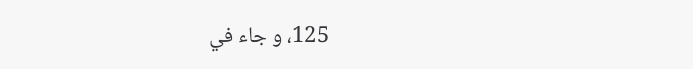125، و جاء في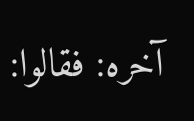آخره: فقالوا: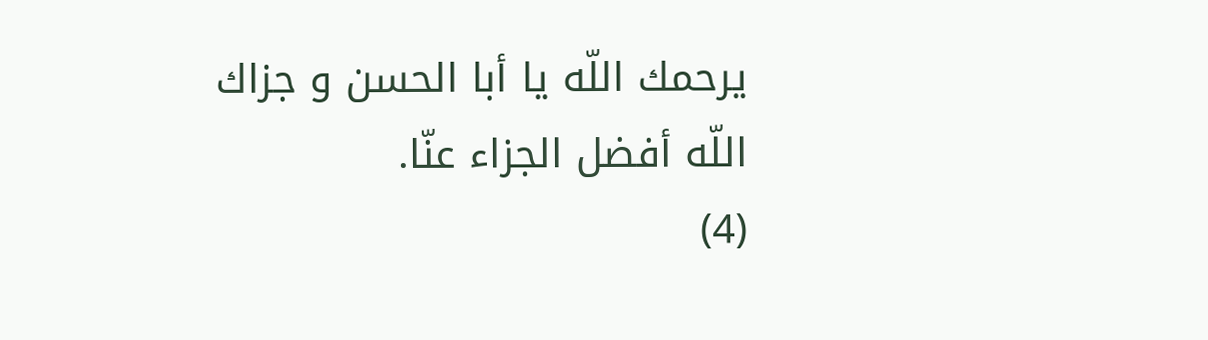يرحمك اللّه يا أبا الحسن و جزاك اللّه أفضل الجزاء عنّا.
(4)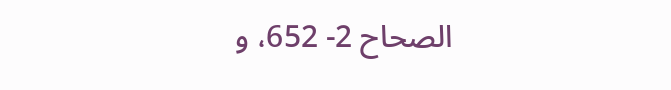الصحاح 2- 652، و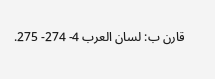قارن ب: لسان العرب 4- 274- 275.